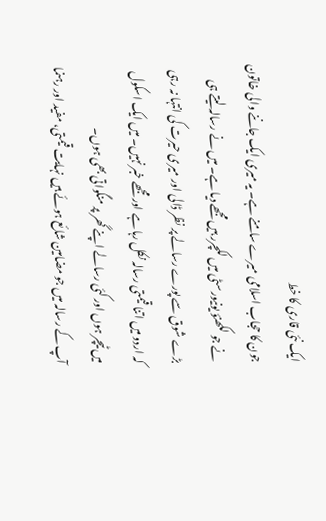ایک نئی قاری کا خط
جون کا حجاب اسلامی میرے سامنے ہے۔ یہ میری ایک جاننے والی خاتون نے جو لکھنؤ یونیورسٹی میں لکچرر ہیں مجھے دیا ہے۔ میں نے رسالہ لیتے ہی بڑے شوق سے پورے رسالے پر نظر ڈالی اور میری حیرت کی انتہا نہ رہی کہ اردو میں اتنا قیمتی رسالہ نکل رہا ہے اور مجھے خبر نہیں۔ میں ایک اسکول میں ٹیچر ہوں اور کئی رسالے اپنے گھر پر منگواتی بھی ہوں۔
آپ کے رسالہ میں جو مضامین شائع ہوئے ہیں نہایت قیمتی، مفید اور رہنما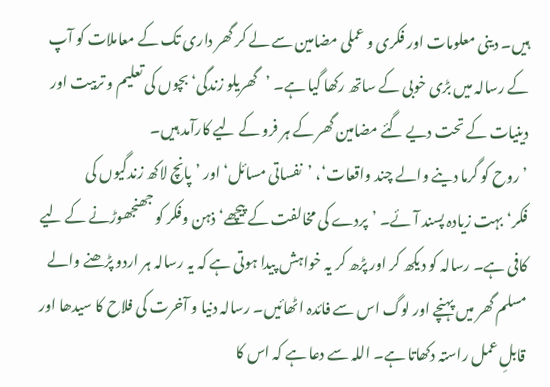ہیں۔ دینی معلومات اور فکری و عملی مضامین سے لے کر گھر داری تک کے معاملات کو آپ کے رسالہ میں بڑی خوبی کے ساتھ رکھا گیا ہے۔ ’گھریلو زندگی‘ بچوں کی تعلیم و تربیت اور دینیات کے تحت دیے گئے مضامین گھر کے ہر فرو کے لیے کارآمد ہیں۔
’روح کو گرما دینے والے چند واقعات‘، ’نفساتی مسائل‘ اور ’پانچ لاکھ زندگیوں کی فکر‘بہت زیادہ پسند آئے۔ ’پردے کی مخالفت کے پیچھے‘ ذہن وفکر کو جھنجھوڑنے کے لیے کافی ہے۔ رسالہ کو دیکھ کر اور پڑھ کر یہ خواہش پیدا ہوتی ہے کہ یہ رسالہ ہر اردو پڑھنے والے مسلم گھر میں پہنچے اور لوگ اس سے فائدہ اٹھائیں۔ رسالہ دنیا و آخرت کی فلاح کا سیدھا اور قابلِ عمل راستہ دکھاتا ہے۔ اللہ سے دعا ہے کہ اس کا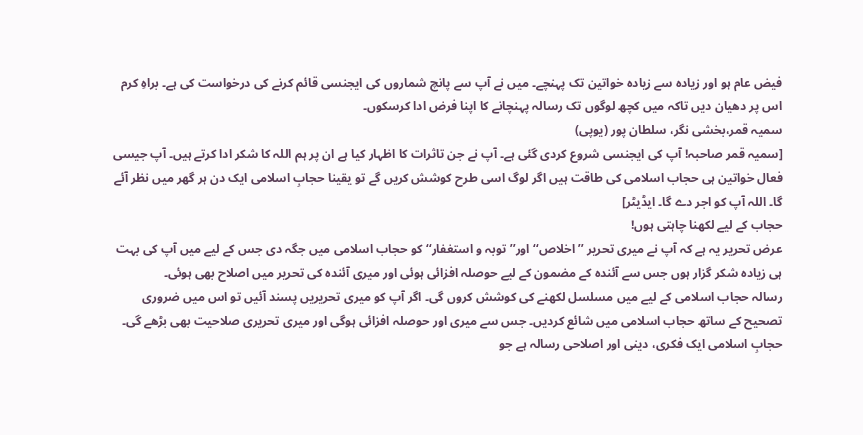فیض عام ہو اور زیادہ سے زیادہ خواتین تک پہنچے۔ میں نے آپ سے پانچ شماروں کی ایجنسی قائم کرنے کی درخواست کی ہے۔ براہِ کرم اس پر دھیان دیں تاکہ میں کچھ لوگوں تک رسالہ پہنچانے کا اپنا فرض ادا کرسکوں۔
سمیہ قمر،بخشی نگر، سلطان پور (یوپی)
[سمیہ قمر صاحبہ! آپ کی ایجنسی شروع کردی گئی ہے۔ آپ نے جن تاثرات کا اظہار کیا ہے ان پر ہم اللہ کا شکر ادا کرتے ہیں۔ آپ جیسی فعال خواتین ہی حجاب اسلامی کی طاقت ہیں اگر لوگ اسی طرح کوشش کریں گے تو یقینا حجابِ اسلامی ایک دن ہر گھر میں نظر آئے گا۔ اللہ آپ کو اجر دے گا۔ ایڈیٹر]
حجاب کے لیے لکھنا چاہتی ہوں!
عرض تحریر یہ ہے کہ آپ نے میری تحریر ’’اخلاص‘‘ اور’’توبہ و استغفار‘‘ کو حجاب اسلامی میں جگہ دی جس کے لیے میں آپ کی بہت ہی زیادہ شکر گزار ہوں جس سے آئندہ کے مضمون کے لیے حوصلہ افزائی ہوئی اور میری آئندہ کی تحریر میں اصلاح بھی ہوئی۔
رسالہ حجاب اسلامی کے لیے میں مسلسل لکھنے کی کوشش کروں گی۔ اگر آپ کو میری تحریریں پسند آئیں تو اس میں ضروری تصحیح کے ساتھ حجاب اسلامی میں شائع کردیں۔ جس سے میری اور حوصلہ افزائی ہوگی اور میری تحریری صلاحیت بھی بڑھے گی۔ حجابِ اسلامی ایک فکری، دینی اور اصلاحی رسالہ ہے جو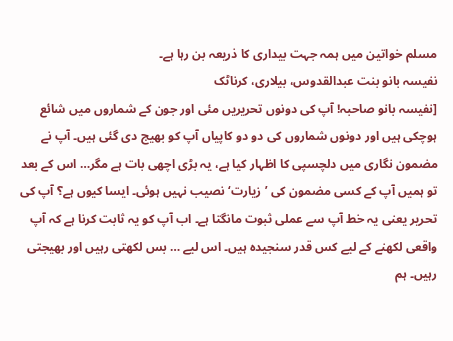مسلم خواتین میں ہمہ جہت بیداری کا ذریعہ بن رہا ہے۔
نفیسہ بانو بنت عبدالقدوس، بیلاری، کرناٹک
[نفیسہ بانو صاحبہ! آپ کی دونوں تحریریں مئی اور جون کے شماروں میں شائع ہوچکی ہیں اور دونوں شماروں کی دو دو کاپیاں آپ کو بھیج دی گئی ہیں۔ آپ نے مضمون نگاری میں دلچسپی کا اظہار کیا ہے، یہ بڑی اچھی بات ہے مگر… اس کے بعد تو ہمیں آپ کے کسی مضمون کی ’زیارت‘ نصیب نہیں ہوئی۔ ایسا کیوں ہے؟ آپ کی تحریر یعنی یہ خط آپ سے عملی ثبوت مانگتا ہے۔ اب آپ کو یہ ثابت کرنا ہے کہ آپ واقعی لکھنے کے لیے کس قدر سنجیدہ ہیں۔ اس لیے … بس لکھتی رہیں اور بھیجتی رہیں۔ ہم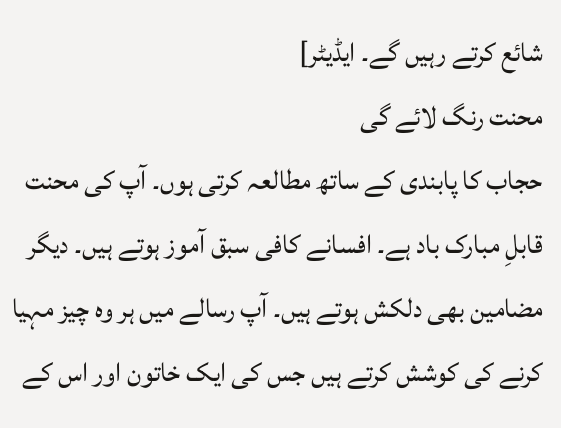شائع کرتے رہیں گے۔ ایڈیٹر]
محنت رنگ لائے گی
حجاب کا پابندی کے ساتھ مطالعہ کرتی ہوں۔ آپ کی محنت قابلِ مبارک باد ہے۔ افسانے کافی سبق آموز ہوتے ہیں۔ دیگر مضامین بھی دلکش ہوتے ہیں۔ آپ رسالے میں ہر وہ چیز مہیا کرنے کی کوشش کرتے ہیں جس کی ایک خاتون اور اس کے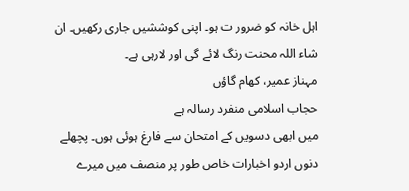اہل خانہ کو ضرور ت ہو۔ اپنی کوششیں جاری رکھیں۔ ان شاء اللہ محنت رنگ لائے گی اور لارہی ہے۔
مہناز عمیر، کھام گاؤں
حجاب اسلامی منفرد رسالہ ہے
میں ابھی دسویں کے امتحان سے فارغ ہوئی ہوں۔ پچھلے دنوں اردو اخبارات خاص طور پر منصف میں میرے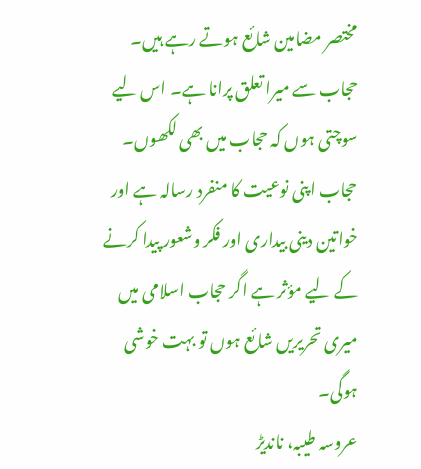مختصر مضامین شائع ہوتے رہے ہیں۔ حجاب سے میرا تعلق پرانا ہے۔ اس لیے سوچتی ہوں کہ حجاب میں بھی لکھوں۔ حجاب اپنی نوعیت کا منفرد رسالہ ہے اور خواتین دینی بیداری اور فکر وشعور پیدا کرنے کے لیے مؤثر ہے اگر حجاب اسلامی میں میری تحریریں شائع ہوں تو بہت خوشی ہوگی۔
عروسہ طیبہ، ناندیڑ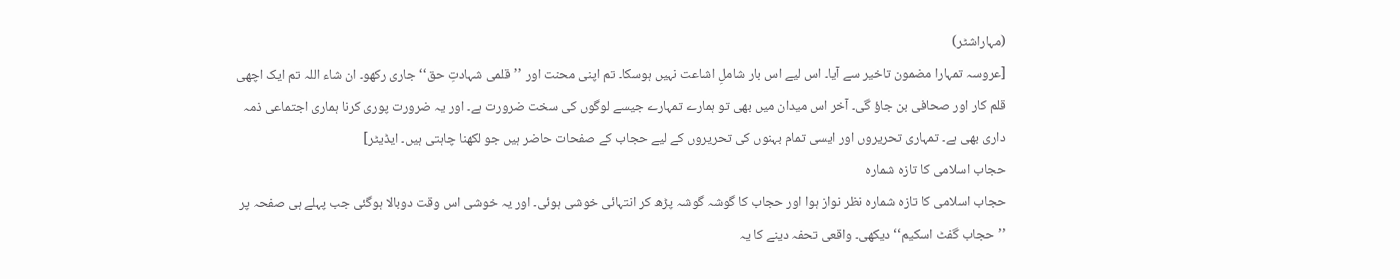(مہاراشٹر)
[عروسہ تمہارا مضمون تاخیر سے آیا۔ اس لیے اس بار شاملِ اشاعت نہیں ہوسکا۔ تم اپنی محنت اور ’’قلمی شہادتِ حق‘‘ جاری رکھو۔ ان شاء اللہ تم ایک اچھی قلم کار اور صحافی بن جاؤ گی۔ آخر اس میدان میں بھی تو ہمارے تمہارے جیسے لوگوں کی سخت ضرورت ہے۔ اور یہ ضرورت پوری کرنا ہماری اجتماعی ذمہ داری بھی ہے۔ تمہاری تحریروں اور ایسی تمام بہنوں کی تحریروں کے لیے حجاب کے صفحات حاضر ہیں جو لکھنا چاہتی ہیں۔ ایڈیٹر]
حجاب اسلامی کا تازہ شمارہ
حجاب اسلامی کا تازہ شمارہ نظر نواز ہوا اور حجاب کا گوشہ گوشہ پڑھ کر انتہائی خوشی ہوئی۔ اور یہ خوشی اس وقت دوبالا ہوگئی جب پہلے ہی صفحہ پر ’’حجاب گفٹ اسکیم‘‘ دیکھی۔ واقعی تحفہ دینے کا یہ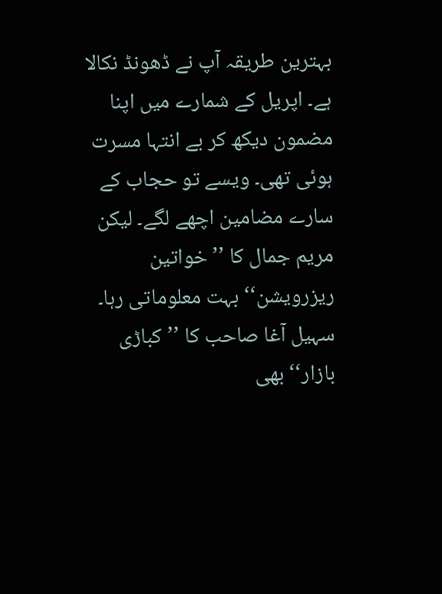بہترین طریقہ آپ نے ڈھونڈ نکالا ہے۔ اپریل کے شمارے میں اپنا مضمون دیکھ کر بے انتہا مسرت ہوئی تھی۔ ویسے تو حجاب کے سارے مضامین اچھے لگے۔ لیکن مریم جمال کا ’’خواتین ریزرویشن‘‘ بہت معلوماتی رہا۔ سہیل آغا صاحب کا ’’کباڑی بازار‘‘ بھی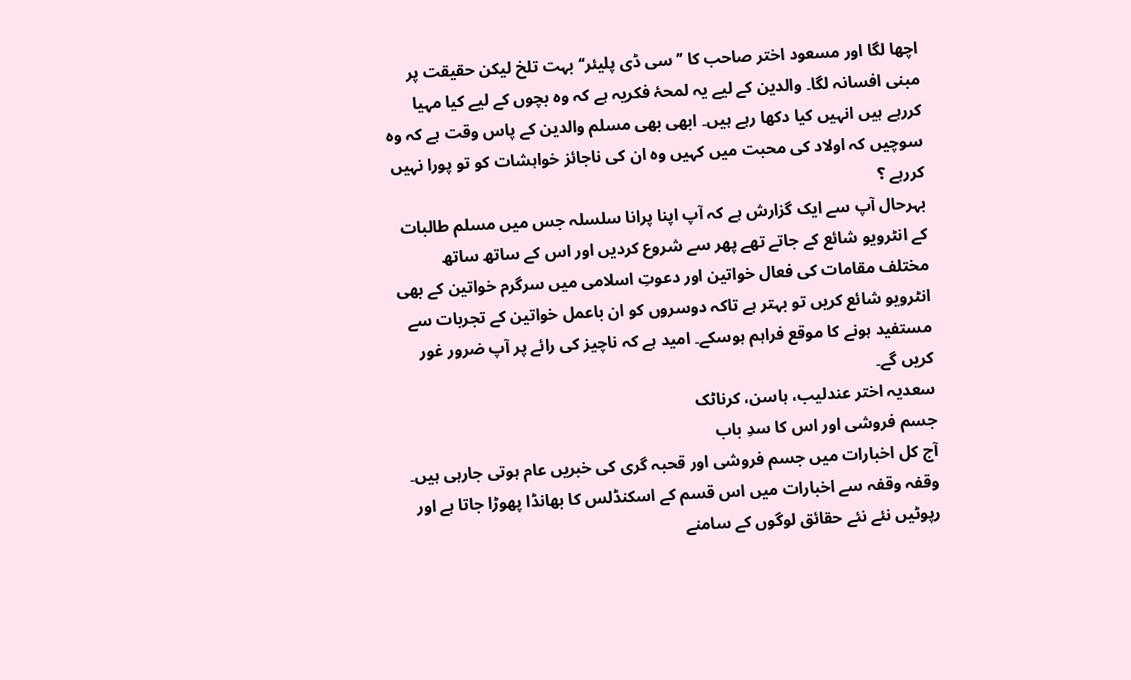اچھا لگا اور مسعود اختر صاحب کا ’’سی ڈی پلیئر‘‘ بہت تلخ لیکن حقیقت پر مبنی افسانہ لگا۔ والدین کے لیے یہ لمحۂ فکریہ ہے کہ وہ بچوں کے لیے کیا مہیا کررہے ہیں انہیں کیا دکھا رہے ہیں۔ ابھی بھی مسلم والدین کے پاس وقت ہے کہ وہ سوچیں کہ اولاد کی محبت میں کہیں وہ ان کی ناجائز خواہشات کو تو پورا نہیں کررہے ؟
بہرحال آپ سے ایک گزارش ہے کہ آپ اپنا پرانا سلسلہ جس میں مسلم طالبات کے انٹرویو شائع کے جاتے تھے پھر سے شروع کردیں اور اس کے ساتھ ساتھ مختلف مقامات کی فعال خواتین اور دعوتِ اسلامی میں سرگرم خواتین کے بھی انٹرویو شائع کریں تو بہتر ہے تاکہ دوسروں کو ان باعمل خواتین کے تجربات سے مستفید ہونے کا موقع فراہم ہوسکے۔ امید ہے کہ ناچیز کی رائے پر آپ ضرور غور کریں گے۔
سعدیہ اختر عندلیب، ہاسن، کرناٹک
جسم فروشی اور اس کا سدِ باب
آج کل اخبارات میں جسم فروشی اور قحبہ گری کی خبریں عام ہوتی جارہی ہیں۔ وقفہ وقفہ سے اخبارات میں اس قسم کے اسکنڈلس کا بھانڈا پھوڑا جاتا ہے اور رپوٹیں نئے نئے حقائق لوگوں کے سامنے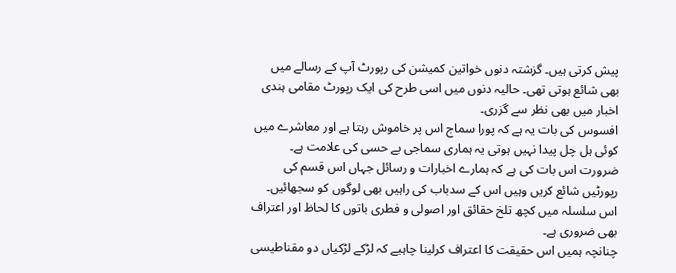پیش کرتی ہیں۔ گزشتہ دنوں خواتین کمیشن کی رپورٹ آپ کے رسالے میں بھی شائع ہوتی تھی۔ حالیہ دنوں میں اسی طرح کی ایک رپورٹ مقامی ہندی اخبار میں بھی نظر سے گزری۔
افسوس کی بات یہ ہے کہ پورا سماج اس پر خاموش رہتا ہے اور معاشرے میں کوئی ہل چل پیدا نہیں ہوتی یہ ہماری سماجی بے حسی کی علامت ہے۔ ضرورت اس بات کی ہے کہ ہمارے اخبارات و رسائل جہاں اس قسم کی رپورٹیں شائع کریں وہیں اس کے سدباب کی راہیں بھی لوگوں کو سجھائیں۔ اس سلسلہ میں کچھ تلخ حقائق اور اصولی و فطری باتوں کا لحاظ اور اعتراف بھی ضروری ہے۔
چنانچہ ہمیں اس حقیقت کا اعتراف کرلینا چاہیے کہ لڑکے لڑکیاں دو مقناطیسی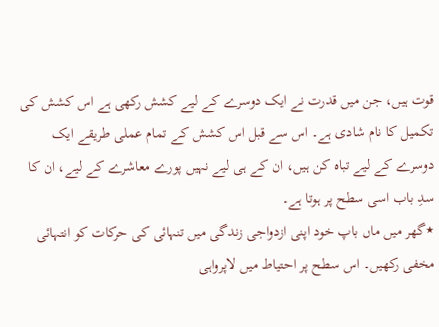قوت ہیں، جن میں قدرت نے ایک دوسرے کے لیے کشش رکھی ہے اس کشش کی تکمیل کا نام شادی ہے۔ اس سے قبل اس کشش کے تمام عملی طریقے ایک دوسرے کے لیے تباہ کن ہیں، ان کے ہی لیے نہیں پورے معاشرے کے لیے، ان کا سدِ باب اسی سطح پر ہوتا ہے۔
٭گھر میں ماں باپ خود اپنی ازدواجی زندگی میں تنہائی کی حرکات کو انتہائی مخفی رکھیں۔ اس سطح پر احتیاط میں لاپرواہی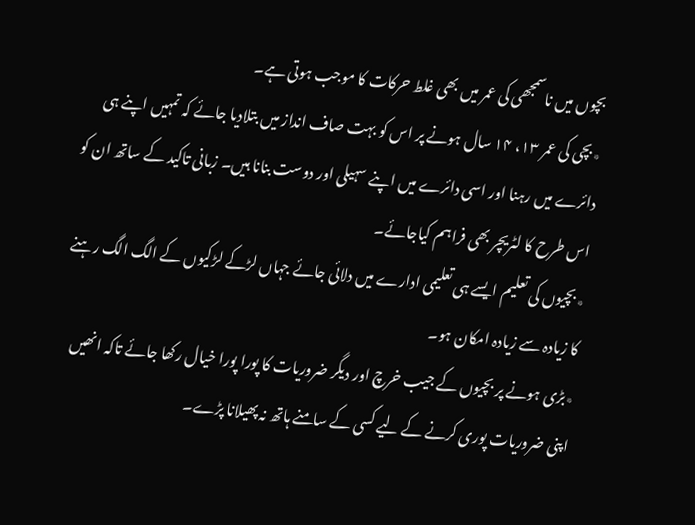بچوں میں ناسمجھی کی عمر میں بھی غلط حرکات کا موجب ہوتی ہے۔
٭بچی کی عمر ۱۳، ۱۴ سال ہونے پر اس کو بہت صاف انداز میں بتلادیا جائے کہ تمہیں اپنے ہی دائرے میں رہنا اور اسی دائرے میں اپنے سہیلی اور دوست بنانا ہیں۔ زبانی تاکید کے ساتھ ان کو اس طرح کا لٹریچر بھی فراہم کیاجائے۔
٭بچیوں کی تعلیم ایسے ہی تعلیمی ادارے میں دلائی جائے جہاں لڑکے لڑکیوں کے الگ الگ رہنے کا زیادہ سے زیادہ امکان ہو۔
٭بڑی ہونے پر بچیوں کے جیب خرچ اور دیگر ضروریات کا پورا پورا خیال رکھا جائے تاکہ انھیں اپنی ضروریات پوری کرنے کے لیے کسی کے سامنے ہاتھ نہ پھیلانا پڑے۔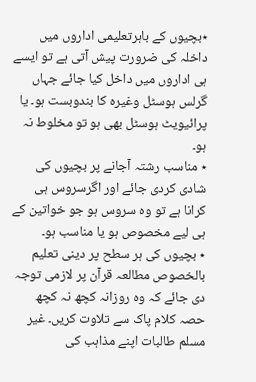٭بچیوں کے باہرتعلیمی اداروں میں داخلہ کی ضرورت پیش آتی ہے تو ایسے ہی اداروں میں داخل کیا جائے جہاں گرلس ہوسٹل وغیرہ کا بندوبست ہو۔ یا پرائیویٹ ہوسٹل بھی ہو تو مخلوط نہ ہو۔
٭ مناسب رشتہ آجانے پر بچیوں کی شادی کردی جائے اور اگرسروس ہی کرانا ہے تو وہ سروس ہو جو خواتین کے ہی لیے مخصوص ہو یا مناسب ہو۔
٭ بچیوں کی ہر سطح پر دینی تعلیم بالخصوص مطالعہ قرآن پر لازمی توجہ دی جائے کہ وہ روزانہ کچھ نہ کچھ حصہ کلام پاک سے تلاوت کریں۔ غیر مسلم طالبات اپنے مذاہب کی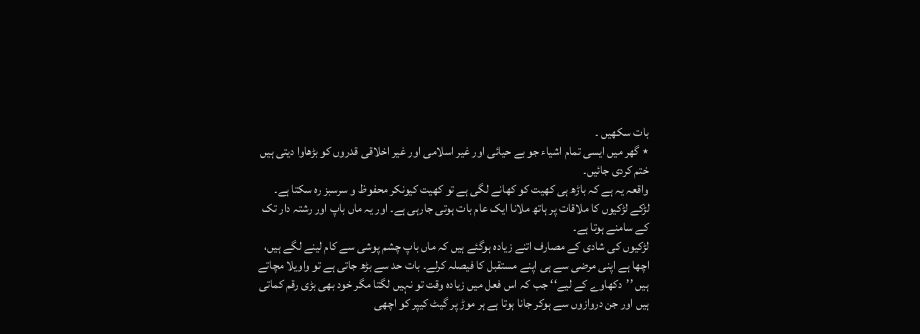بات سکھیں ۔
٭ گھر میں ایسی تمام اشیاء جو بے حیائی اور غیر اسلامی اور غیر اخلاقی قدروں کو بڑھاوا دیتی ہیں ختم کردی جائیں۔
واقعہ یہ ہے کہ باڑھ ہی کھیت کو کھانے لگی ہے تو کھیت کیونکر محفوظ و سرسبز رہ سکتا ہے۔ لڑکے لڑکیوں کا ملاقات پر ہاتھ ملانا ایک عام بات ہوتی جارہی ہے۔ اور یہ ماں باپ اور رشتہ دار تک کے سامنے ہوتا ہے۔
لڑکیوں کی شادی کے مصارف اتنے زیادہ ہوگئے ہیں کہ ماں باپ چشم پوشی سے کام لینے لگے ہیں، اچھا ہے اپنی مرضی سے ہی اپنے مستقبل کا فیصلہ کرلے۔ بات حد سے بڑھ جاتی ہے تو واویلا مچاتے ہیں ’’دکھاوے کے لیے‘‘ جب کہ اس فعل میں زیادہ وقت تو نہیں لگتا مگر خود بھی بڑی رقم کماتی ہیں اور جن دروازوں سے ہوکر جانا ہوتا ہے ہر موڑ پر گیٹ کیپر کو اچھی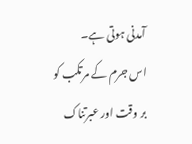آمدنی ہوتی ہے۔
اس جرم کے مرتکب کو بر وقت اور عبرتناک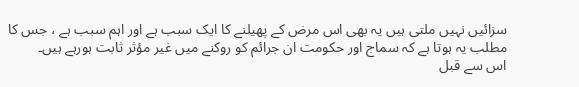سزائیں نہیں ملتی ہیں یہ بھی اس مرض کے پھیلنے کا ایک سبب ہے اور اہم سبب ہے ، جس کا مطلب یہ ہوتا ہے کہ سماج اور حکومت ان جرائم کو روکنے میں غیر مؤثر ثابت ہورہے ہیں۔
اس سے قبل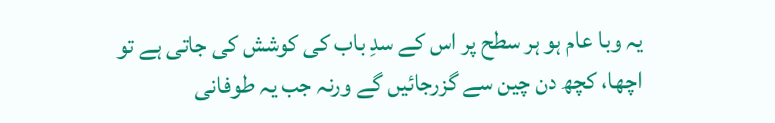یہ وبا عام ہو ہر سطح پر اس کے سدِ باب کی کوشش کی جاتی ہے تو اچھا، کچھ دن چین سے گزرجائیں گے ورنہ جب یہ طوفانی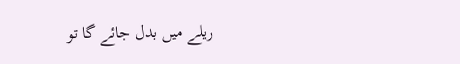ریلے میں بدل جائے گا تو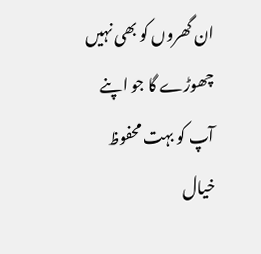ان گھروں کو بھی نہیں چھوڑے گا جو اپنے آپ کو بہت محفوظ خیال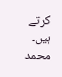کرتے ہیں۔
محمد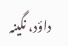داؤد، نگینہ